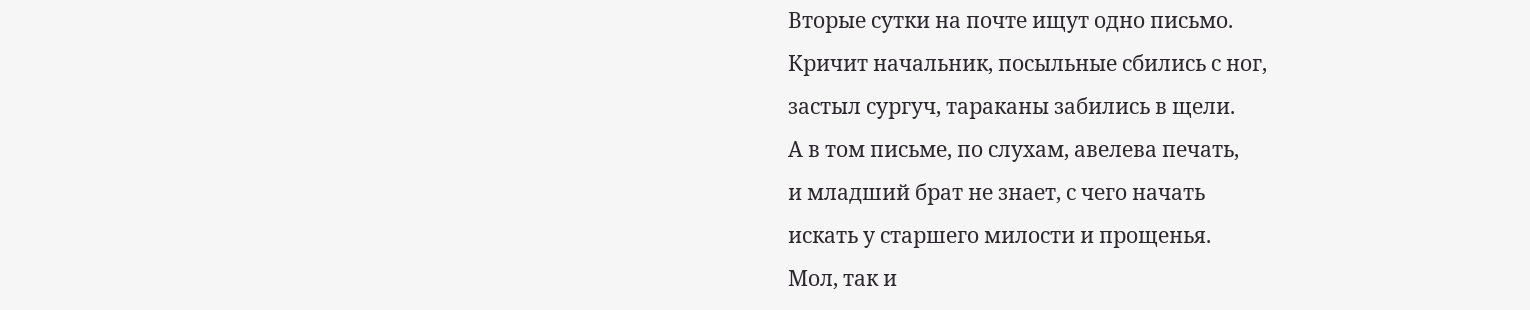Вторые сутки на почте ищут одно письмо.
Кричит начальник, посыльные сбились с ног,
застыл сургуч, тараканы забились в щели.
А в том письме, по слухам, авелева печать,
и младший брат не знает, с чего начать
искать у старшего милости и прощенья.
Мол, так и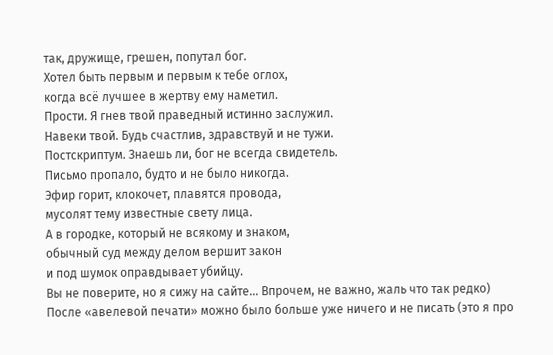так, дружище, грешен, попутал бог.
Хотел быть первым и первым к тебе оглох,
когда всё лучшее в жертву ему наметил.
Прости. Я гнев твой праведный истинно заслужил.
Навеки твой. Будь счастлив, здравствуй и не тужи.
Постскриптум. Знаешь ли, бог не всегда свидетель.
Письмо пропало, будто и не было никогда.
Эфир горит, клокочет, плавятся провода,
мусолят тему известные свету лица.
А в городке, который не всякому и знаком,
обычный суд между делом вершит закон
и под шумок оправдывает убийцу.
Вы не поверите, но я сижу на сайте... Впрочем, не важно, жаль что так редко)
После «авелевой печати» можно было больше уже ничего и не писать (это я про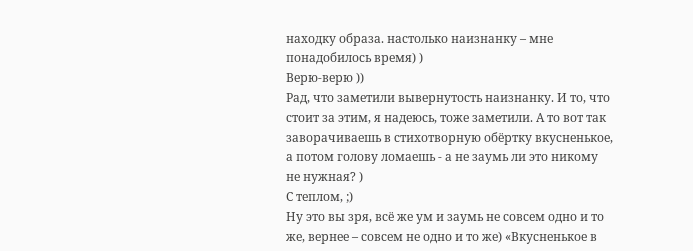находку образа. настолько наизнанку – мне понадобилось время) )
Верю-верю ))
Рад, что заметили вывернутость наизнанку. И то, что стоит за этим, я надеюсь, тоже заметили. А то вот так заворачиваешь в стихотворную обёртку вкусненькое, а потом голову ломаешь - а не заумь ли это никому не нужная? )
С теплом, ;)
Ну это вы зря, всё же ум и заумь не совсем одно и то же, вернее – совсем не одно и то же) «Вкусненькое в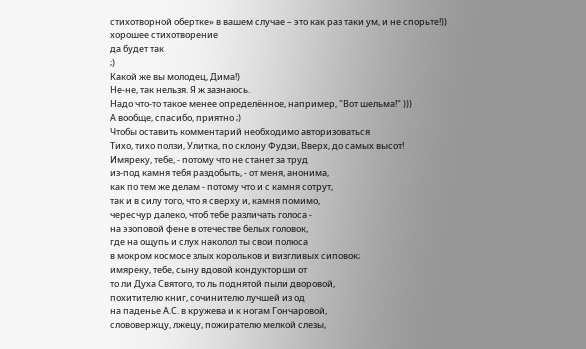стихотворной обертке» в вашем случае – это как раз таки ум, и не спорьте!))
хорошее стихотворение
да будет так
;)
Какой же вы молодец, Дима!)
Не-не, так нельзя. Я ж зазнаюсь.
Надо что-то такое менее определённое, например, "Вот шельма!" )))
А вообще, спасибо, приятно ;)
Чтобы оставить комментарий необходимо авторизоваться
Тихо, тихо ползи, Улитка, по склону Фудзи, Вверх, до самых высот!
Имяреку, тебе, - потому что не станет за труд
из-под камня тебя раздобыть, - от меня, анонима,
как по тем же делам - потому что и с камня сотрут,
так и в силу того, что я сверху и, камня помимо,
чересчур далеко, чтоб тебе различать голоса -
на эзоповой фене в отечестве белых головок,
где на ощупь и слух наколол ты свои полюса
в мокром космосе злых корольков и визгливых сиповок;
имяреку, тебе, сыну вдовой кондукторши от
то ли Духа Святого, то ль поднятой пыли дворовой,
похитителю книг, сочинителю лучшей из од
на паденье А.С. в кружева и к ногам Гончаровой,
слововержцу, лжецу, пожирателю мелкой слезы,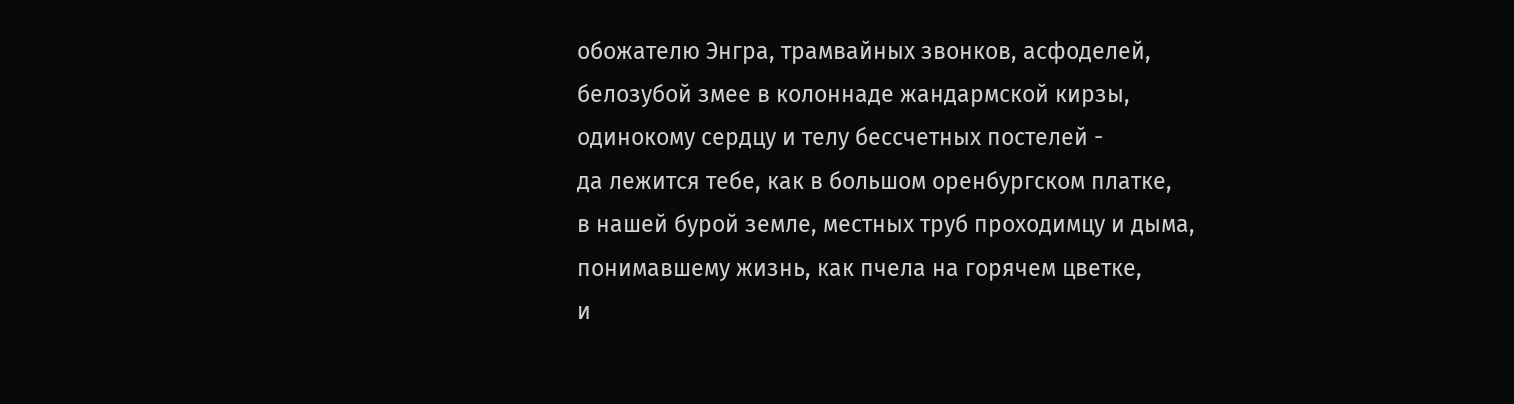обожателю Энгра, трамвайных звонков, асфоделей,
белозубой змее в колоннаде жандармской кирзы,
одинокому сердцу и телу бессчетных постелей -
да лежится тебе, как в большом оренбургском платке,
в нашей бурой земле, местных труб проходимцу и дыма,
понимавшему жизнь, как пчела на горячем цветке,
и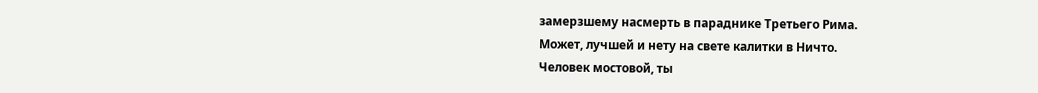замерзшему насмерть в параднике Третьего Рима.
Может, лучшей и нету на свете калитки в Ничто.
Человек мостовой, ты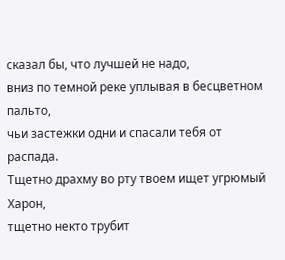сказал бы, что лучшей не надо,
вниз по темной реке уплывая в бесцветном пальто,
чьи застежки одни и спасали тебя от распада.
Тщетно драхму во рту твоем ищет угрюмый Харон,
тщетно некто трубит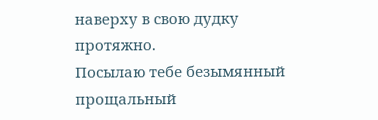наверху в свою дудку протяжно.
Посылаю тебе безымянный прощальный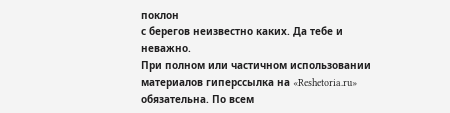поклон
с берегов неизвестно каких. Да тебе и неважно.
При полном или частичном использовании материалов гиперссылка на «Reshetoria.ru» обязательна. По всем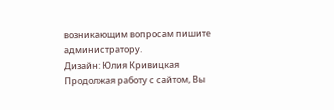возникающим вопросам пишите администратору.
Дизайн: Юлия Кривицкая
Продолжая работу с сайтом, Вы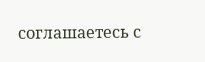соглашаетесь с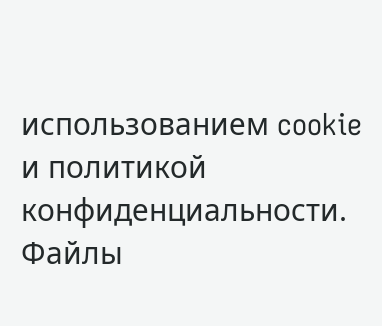использованием cookie и политикой конфиденциальности. Файлы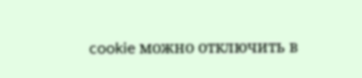cookie можно отключить в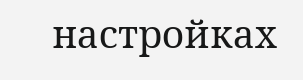настройках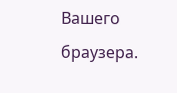Вашего браузера.